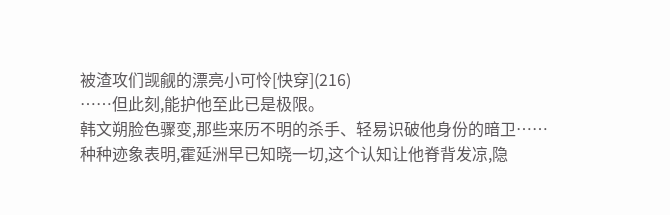被渣攻们觊觎的漂亮小可怜[快穿](216)
……但此刻,能护他至此已是极限。
韩文朔脸色骤变,那些来历不明的杀手、轻易识破他身份的暗卫……
种种迹象表明,霍延洲早已知晓一切,这个认知让他脊背发凉,隐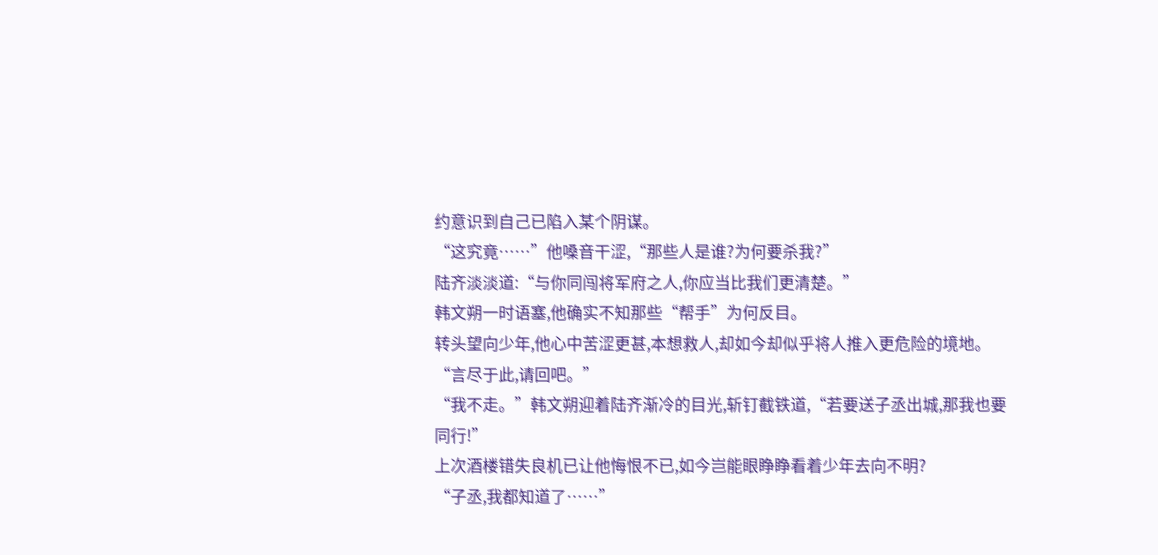约意识到自己已陷入某个阴谋。
“这究竟……”他嗓音干涩,“那些人是谁?为何要杀我?”
陆齐淡淡道:“与你同闯将军府之人,你应当比我们更清楚。”
韩文朔一时语塞,他确实不知那些“帮手”为何反目。
转头望向少年,他心中苦涩更甚,本想救人,却如今却似乎将人推入更危险的境地。
“言尽于此,请回吧。”
“我不走。”韩文朔迎着陆齐渐冷的目光,斩钉截铁道,“若要送子丞出城,那我也要同行!”
上次酒楼错失良机已让他悔恨不已,如今岂能眼睁睁看着少年去向不明?
“子丞,我都知道了……”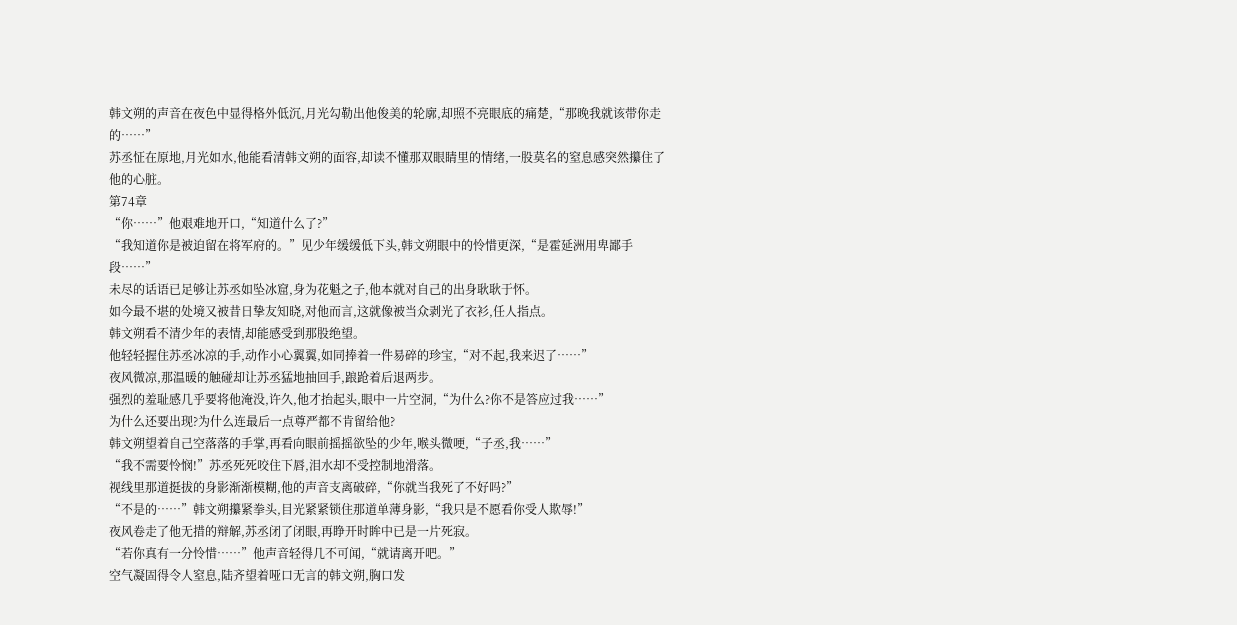韩文朔的声音在夜色中显得格外低沉,月光勾勒出他俊美的轮廓,却照不亮眼底的痛楚,“那晚我就该带你走的……”
苏丞怔在原地,月光如水,他能看清韩文朔的面容,却读不懂那双眼睛里的情绪,一股莫名的窒息感突然攥住了他的心脏。
第74章
“你……”他艰难地开口,“知道什么了?”
“我知道你是被迫留在将军府的。”见少年缓缓低下头,韩文朔眼中的怜惜更深,“是霍延洲用卑鄙手段……”
未尽的话语已足够让苏丞如坠冰窟,身为花魁之子,他本就对自己的出身耿耿于怀。
如今最不堪的处境又被昔日挚友知晓,对他而言,这就像被当众剥光了衣衫,任人指点。
韩文朔看不清少年的表情,却能感受到那股绝望。
他轻轻握住苏丞冰凉的手,动作小心翼翼,如同捧着一件易碎的珍宝,“对不起,我来迟了……”
夜风微凉,那温暖的触碰却让苏丞猛地抽回手,踉跄着后退两步。
强烈的羞耻感几乎要将他淹没,许久,他才抬起头,眼中一片空洞,“为什么?你不是答应过我……”
为什么还要出现?为什么连最后一点尊严都不肯留给他?
韩文朔望着自己空落落的手掌,再看向眼前摇摇欲坠的少年,喉头微哽,“子丞,我……”
“我不需要怜悯!”苏丞死死咬住下唇,泪水却不受控制地滑落。
视线里那道挺拔的身影渐渐模糊,他的声音支离破碎,“你就当我死了不好吗?”
“不是的……”韩文朔攥紧拳头,目光紧紧锁住那道单薄身影,“我只是不愿看你受人欺辱!”
夜风卷走了他无措的辩解,苏丞闭了闭眼,再睁开时眸中已是一片死寂。
“若你真有一分怜惜……”他声音轻得几不可闻,“就请离开吧。”
空气凝固得令人窒息,陆齐望着哑口无言的韩文朔,胸口发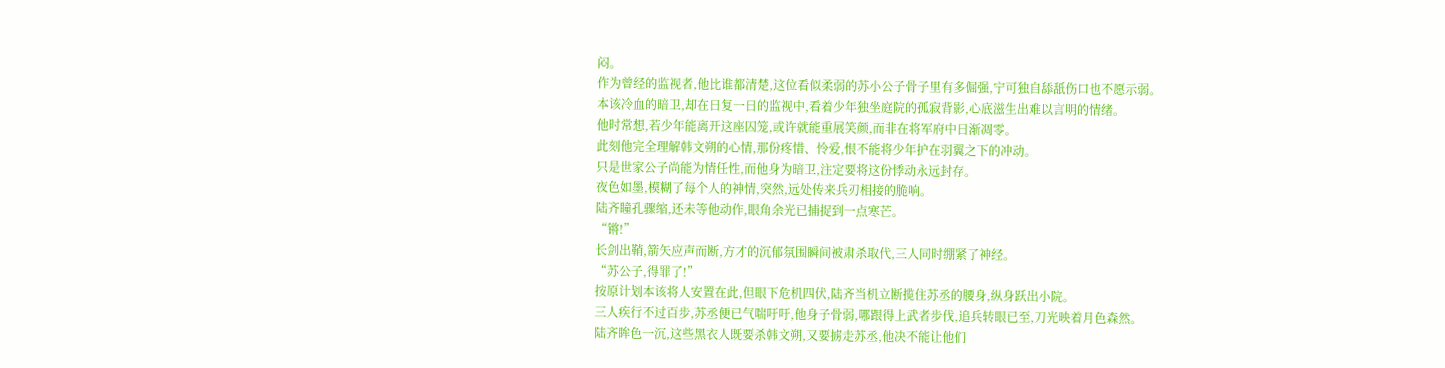闷。
作为曾经的监视者,他比谁都清楚,这位看似柔弱的苏小公子骨子里有多倔强,宁可独自舔舐伤口也不愿示弱。
本该冷血的暗卫,却在日复一日的监视中,看着少年独坐庭院的孤寂背影,心底滋生出难以言明的情绪。
他时常想,若少年能离开这座囚笼,或许就能重展笑颜,而非在将军府中日渐凋零。
此刻他完全理解韩文朔的心情,那份疼惜、怜爱,恨不能将少年护在羽翼之下的冲动。
只是世家公子尚能为情任性,而他身为暗卫,注定要将这份悸动永远封存。
夜色如墨,模糊了每个人的神情,突然,远处传来兵刃相接的脆响。
陆齐瞳孔骤缩,还未等他动作,眼角余光已捕捉到一点寒芒。
“锵!”
长剑出鞘,箭矢应声而断,方才的沉郁氛围瞬间被肃杀取代,三人同时绷紧了神经。
“苏公子,得罪了!”
按原计划本该将人安置在此,但眼下危机四伏,陆齐当机立断揽住苏丞的腰身,纵身跃出小院。
三人疾行不过百步,苏丞便已气喘吁吁,他身子骨弱,哪跟得上武者步伐,追兵转眼已至,刀光映着月色森然。
陆齐眸色一沉,这些黑衣人既要杀韩文朔,又要掳走苏丞,他决不能让他们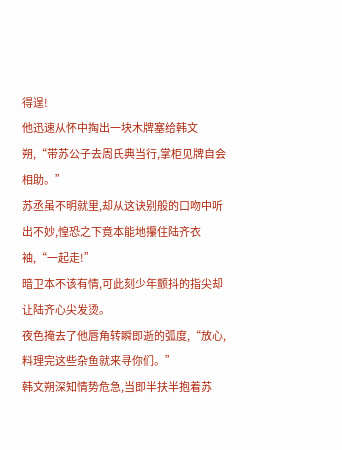得逞!
他迅速从怀中掏出一块木牌塞给韩文朔,“带苏公子去周氏典当行,掌柜见牌自会相助。”
苏丞虽不明就里,却从这诀别般的口吻中听出不妙,惶恐之下竟本能地攥住陆齐衣袖,“一起走!”
暗卫本不该有情,可此刻少年颤抖的指尖却让陆齐心尖发烫。
夜色掩去了他唇角转瞬即逝的弧度,“放心,料理完这些杂鱼就来寻你们。”
韩文朔深知情势危急,当即半扶半抱着苏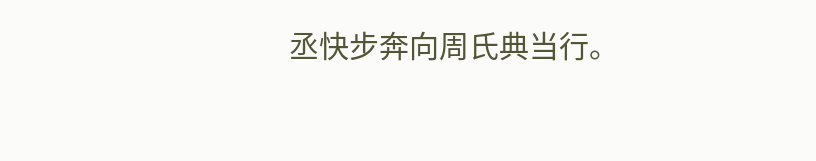丞快步奔向周氏典当行。